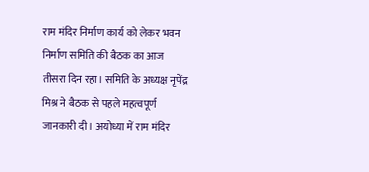राम मंदिर निर्माण कार्य को लेकर भवन निर्माण समिति की बैठक का आज तीसरा दिन रहा। समिति के अध्यक्ष नृपेंद्र मिश्र ने बैठक से पहले महत्वपूर्ण जानकारी दी। अयोध्या में राम मंदिर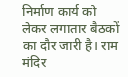निर्माण कार्य को लेकर लगातार बैठकों का दौर जारी है। राम मंदिर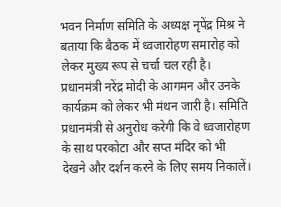भवन निर्माण समिति के अध्यक्ष नृपेंद्र मिश्र ने बताया कि बैठक में ध्वजारोहण समारोह को लेकर मुख्य रूप से चर्चा चल रही है। प्रधानमंत्री नरेंद्र मोदी के आगमन और उनके कार्यक्रम को लेकर भी मंथन जारी है। समिति प्रधानमंत्री से अनुरोध करेगी कि वे ध्वजारोहण के साथ परकोटा और सप्त मंदिर को भी देखने और दर्शन करने के लिए समय निकालें।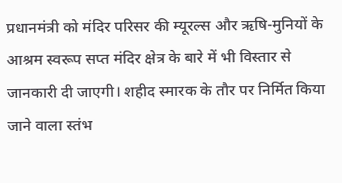प्रधानमंत्री को मंदिर परिसर की म्यूरल्स और ऋषि-मुनियों के आश्रम स्वरूप सप्त मंदिर क्षेत्र के बारे में भी विस्तार से जानकारी दी जाएगी। शहीद स्मारक के तौर पर निर्मित किया जाने वाला स्तंभ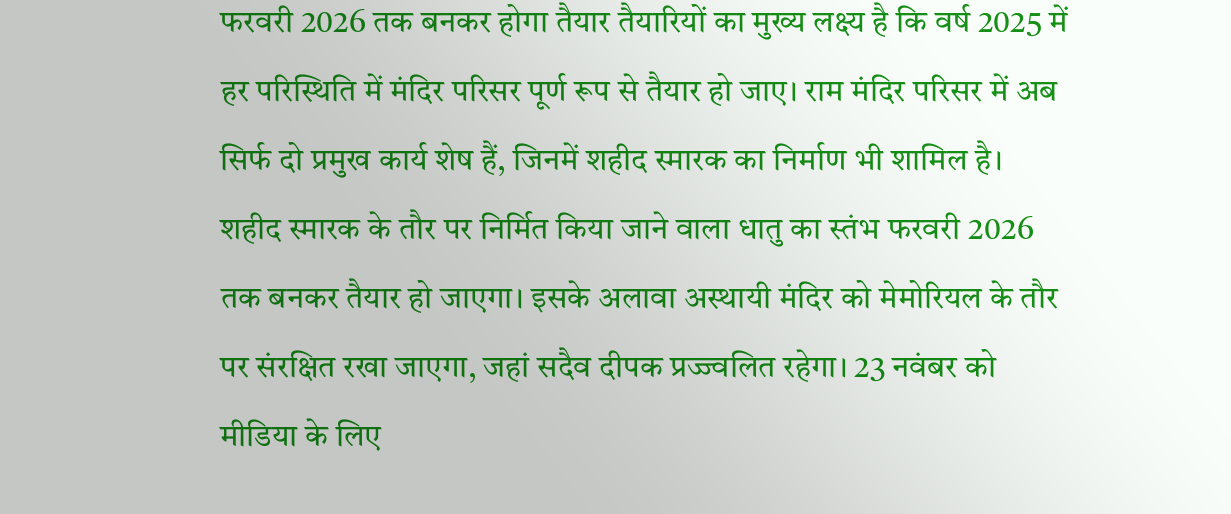फरवरी 2026 तक बनकर होगा तैयार तैयारियों का मुख्य लक्ष्य है कि वर्ष 2025 में हर परिस्थिति में मंदिर परिसर पूर्ण रूप से तैयार हो जाए। राम मंदिर परिसर में अब सिर्फ दो प्रमुख कार्य शेष हैं, जिनमें शहीद स्मारक का निर्माण भी शामिल है। शहीद स्मारक के तौर पर निर्मित किया जाने वाला धातु का स्तंभ फरवरी 2026 तक बनकर तैयार हो जाएगा। इसके अलावा अस्थायी मंदिर को मेमोरियल के तौर पर संरक्षित रखा जाएगा, जहां सदैव दीपक प्रज्ज्वलित रहेगा। 23 नवंबर को मीडिया के लिए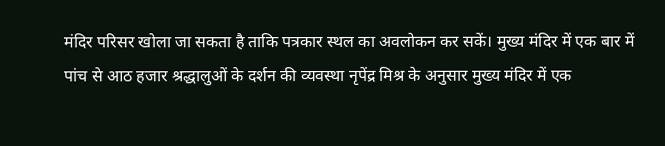मंदिर परिसर खोला जा सकता है ताकि पत्रकार स्थल का अवलोकन कर सकें। मुख्य मंदिर में एक बार में पांच से आठ हजार श्रद्धालुओं के दर्शन की व्यवस्था नृपेंद्र मिश्र के अनुसार मुख्य मंदिर में एक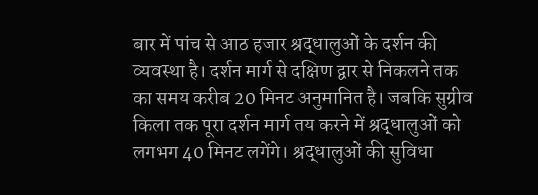बार में पांच से आठ हजार श्रद्धालुओं के दर्शन की व्यवस्था है। दर्शन मार्ग से दक्षिण द्वार से निकलने तक का समय करीब 20 मिनट अनुमानित है। जबकि सुग्रीव किला तक पूरा दर्शन मार्ग तय करने में श्रद्धालुओं को लगभग 40 मिनट लगेंगे। श्रद्धालुओं की सुविधा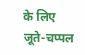के लिए जूते-चप्पल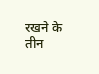रखने के तीन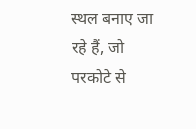स्थल बनाए जा रहे हैं, जो परकोटे से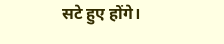सटे हुए होंगे।